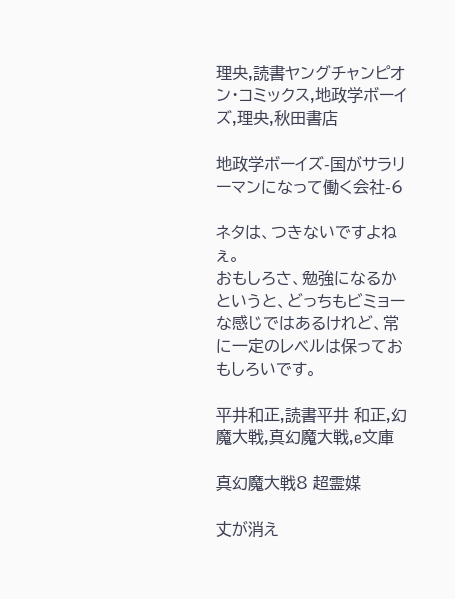理央,読書ヤングチャンピオン・コミックス,地政学ボーイズ,理央,秋田書店

地政学ボーイズ-国がサラリーマンになって働く会社-6

ネタは、つきないですよねぇ。
おもしろさ、勉強になるかというと、どっちもビミョーな感じではあるけれど、常に一定のレベルは保っておもしろいです。

平井和正,読書平井 和正,幻魔大戦,真幻魔大戦,e文庫

真幻魔大戦8 超霊媒

丈が消え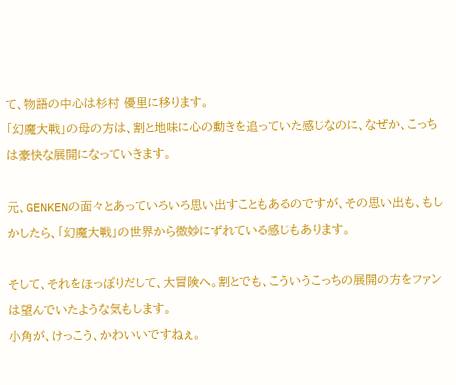て、物語の中心は杉村 優里に移ります。
「幻魔大戦」の母の方は、割と地味に心の動きを追っていた感じなのに、なぜか、こっちは豪快な展開になっていきます。

元、GENKENの面々とあっていろいろ思い出すこともあるのですが、その思い出も、もしかしたら、「幻魔大戦」の世界から微妙にずれている感じもあります。

そして、それをほっぽりだして、大冒険へ。割とでも、こういうこっちの展開の方をファンは望んでいたような気もします。
小角が、けっこう、かわいいですねぇ。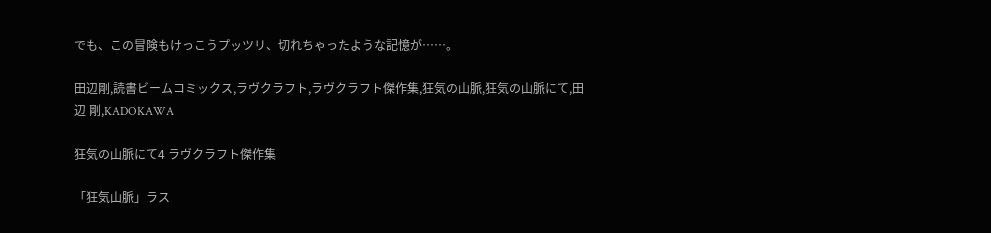でも、この冒険もけっこうプッツリ、切れちゃったような記憶が……。

田辺剛,読書ビームコミックス,ラヴクラフト,ラヴクラフト傑作集,狂気の山脈,狂気の山脈にて,田辺 剛,KADOKAWA

狂気の山脈にて4 ラヴクラフト傑作集

「狂気山脈」ラス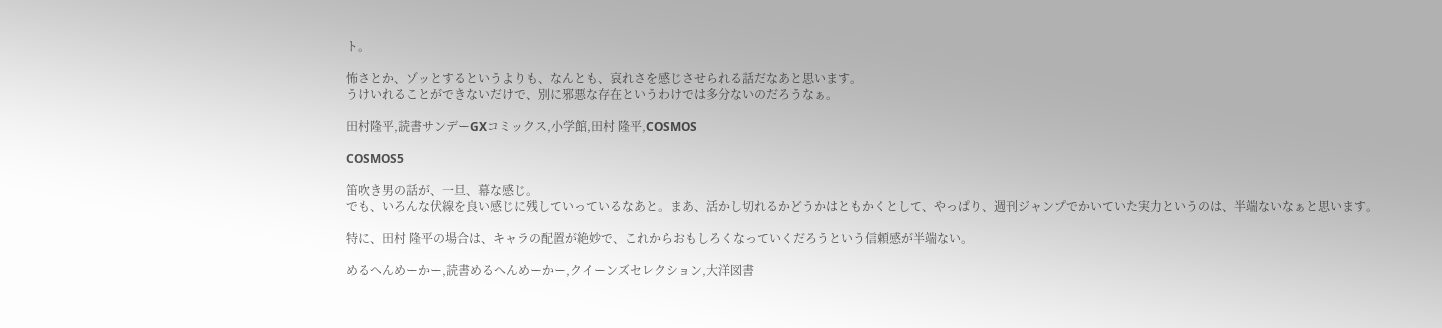ト。

怖さとか、ゾッとするというよりも、なんとも、哀れさを感じさせられる話だなあと思います。
うけいれることができないだけで、別に邪悪な存在というわけでは多分ないのだろうなぁ。

田村隆平,読書サンデーGXコミックス,小学館,田村 隆平,COSMOS

COSMOS5

笛吹き男の話が、一旦、幕な感じ。
でも、いろんな伏線を良い感じに残していっているなあと。まあ、活かし切れるかどうかはともかくとして、やっぱり、週刊ジャンプでかいていた実力というのは、半端ないなぁと思います。

特に、田村 隆平の場合は、キャラの配置が絶妙で、これからおもしろくなっていくだろうという信頼感が半端ない。

めるへんめーかー,読書めるへんめーかー,クイーンズセレクション,大洋図書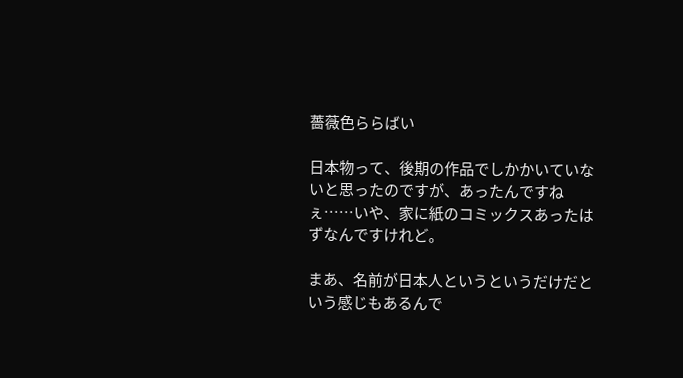薔薇色ららばい

日本物って、後期の作品でしかかいていないと思ったのですが、あったんですねぇ……いや、家に紙のコミックスあったはずなんですけれど。

まあ、名前が日本人というというだけだという感じもあるんで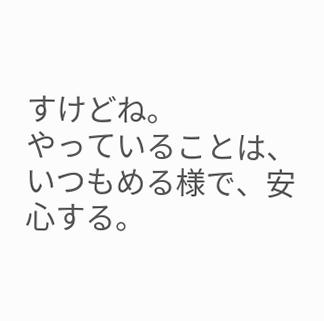すけどね。
やっていることは、いつもめる様で、安心する。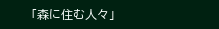「森に住む人々」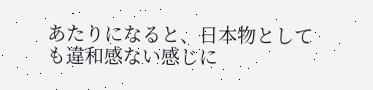あたりになると、日本物としても違和感ない感じに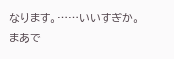なります。……いいすぎか。
まあで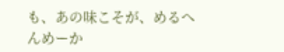も、あの味こそが、めるへんめーか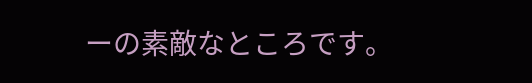ーの素敵なところです。